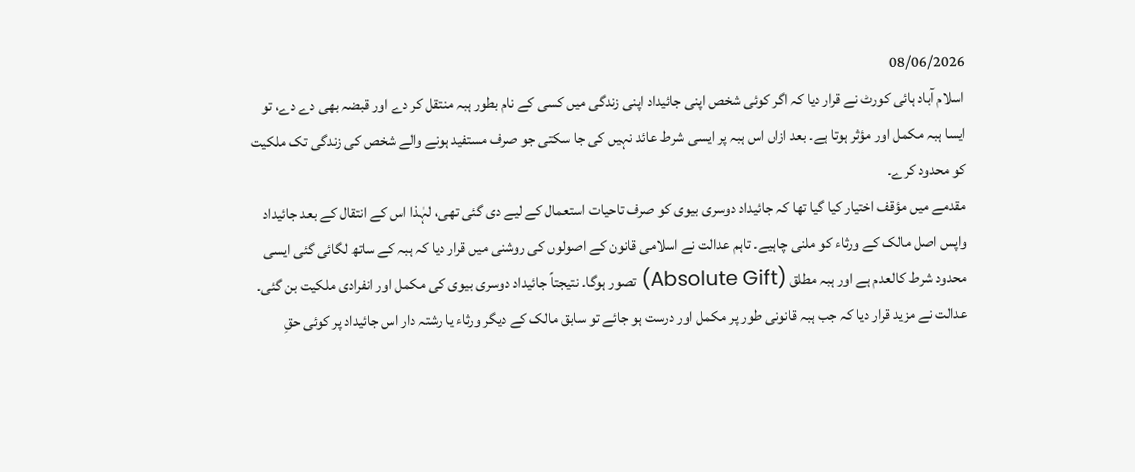08/06/2026
اسلام آباد ہائی کورٹ نے قرار دیا کہ اگر کوئی شخص اپنی جائیداد اپنی زندگی میں کسی کے نام بطور ہبہ منتقل کر دے اور قبضہ بھی دے دے، تو ایسا ہبہ مکمل اور مؤثر ہوتا ہے۔ بعد ازاں اس ہبہ پر ایسی شرط عائد نہیں کی جا سکتی جو صرف مستفید ہونے والے شخص کی زندگی تک ملکیت کو محدود کرے۔
مقدمے میں مؤقف اختیار کیا گیا تھا کہ جائیداد دوسری بیوی کو صرف تاحیات استعمال کے لیے دی گئی تھی، لہٰذا اس کے انتقال کے بعد جائیداد واپس اصل مالک کے ورثاء کو ملنی چاہیے۔ تاہم عدالت نے اسلامی قانون کے اصولوں کی روشنی میں قرار دیا کہ ہبہ کے ساتھ لگائی گئی ایسی محدود شرط کالعدم ہے اور ہبہ مطلق (Absolute Gift) تصور ہوگا۔ نتیجتاً جائیداد دوسری بیوی کی مکمل اور انفرادی ملکیت بن گئی۔
عدالت نے مزید قرار دیا کہ جب ہبہ قانونی طور پر مکمل اور درست ہو جائے تو سابق مالک کے دیگر ورثاء یا رشتہ دار اس جائیداد پر کوئی حقِ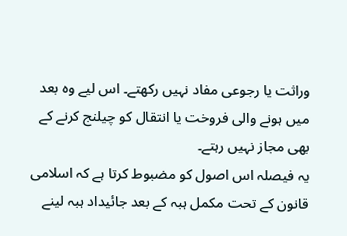وراثت یا رجوعی مفاد نہیں رکھتے۔ اس لیے وہ بعد میں ہونے والی فروخت یا انتقال کو چیلنج کرنے کے بھی مجاز نہیں رہتے۔
یہ فیصلہ اس اصول کو مضبوط کرتا ہے کہ اسلامی قانون کے تحت مکمل ہبہ کے بعد جائیداد ہبہ لینے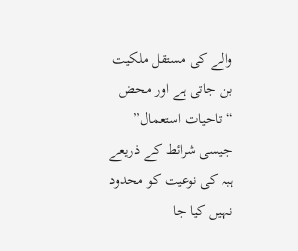والے کی مستقل ملکیت بن جاتی ہے اور محض “تاحیات استعمال” جیسی شرائط کے ذریعے ہبہ کی نوعیت کو محدود نہیں کیا جا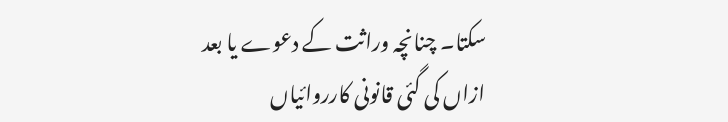سکتا۔ چنانچہ وراثت کے دعوے یا بعد ازاں کی گئی قانونی کارروائیاں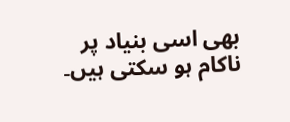بھی اسی بنیاد پر ناکام ہو سکتی ہیں۔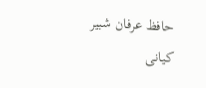حافظ عرفان شبیر کیانی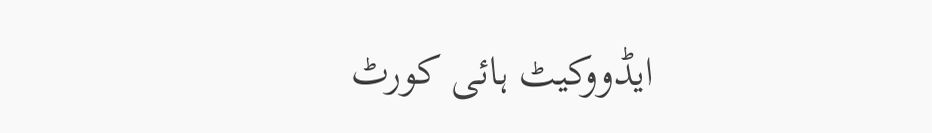ایڈووکیٹ ہائی کورٹ